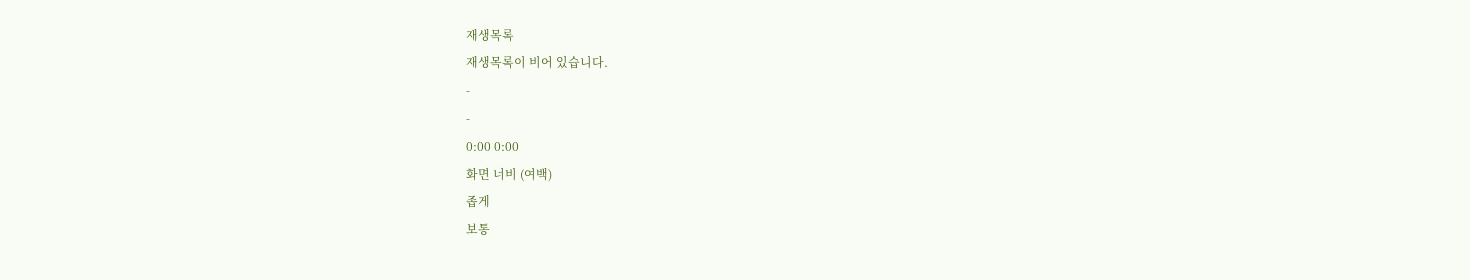재생목록
재생목록이 비어 있습니다.
-
-
0:00 0:00
화면 너비 (여백)
좁게
보통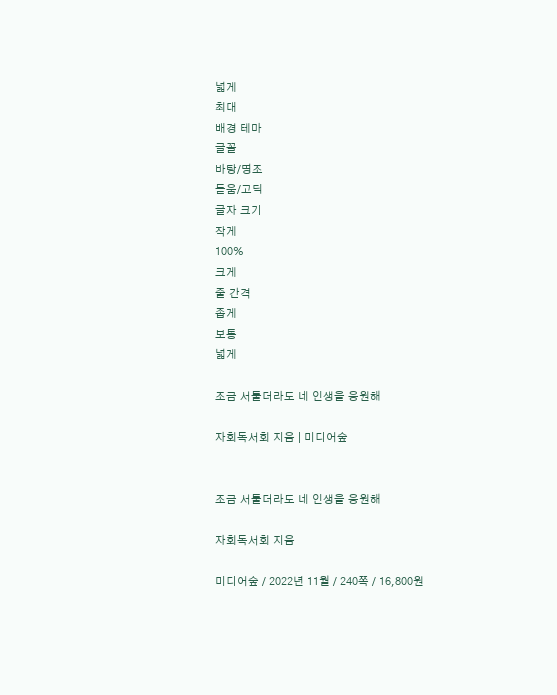넓게
최대
배경 테마
글꼴
바탕/명조
돋움/고딕
글자 크기
작게
100%
크게
줄 간격
좁게
보통
넓게

조금 서툴더라도 네 인생을 응원해

자회독서회 지음 | 미디어숲


조금 서툴더라도 네 인생을 응원해

자회독서회 지음

미디어숲 / 2022년 11월 / 240쪽 / 16,800원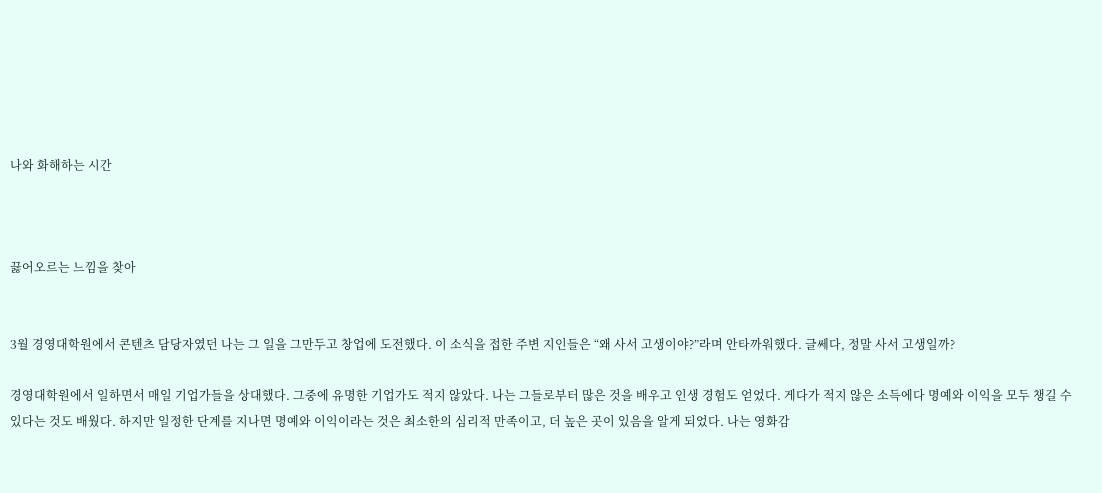나와 화해하는 시간



끓어오르는 느낌을 찾아


3월 경영대학원에서 콘텐츠 담당자였던 나는 그 일을 그만두고 창업에 도전했다. 이 소식을 접한 주변 지인들은 “왜 사서 고생이야?”라며 안타까워했다. 글쎄다, 정말 사서 고생일까?

경영대학원에서 일하면서 매일 기업가들을 상대했다. 그중에 유명한 기업가도 적지 않았다. 나는 그들로부터 많은 것을 배우고 인생 경험도 얻었다. 게다가 적지 않은 소득에다 명예와 이익을 모두 챙길 수 있다는 것도 배웠다. 하지만 일정한 단계를 지나면 명예와 이익이라는 것은 최소한의 심리적 만족이고, 더 높은 곳이 있음을 알게 되었다. 나는 영화감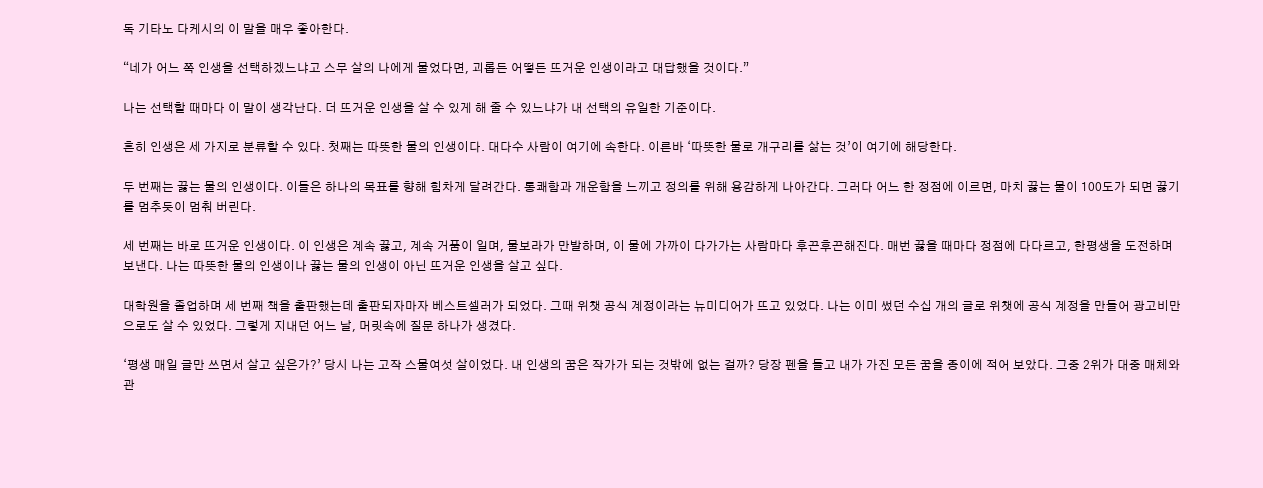독 기타노 다케시의 이 말을 매우 좋아한다.

“네가 어느 쪽 인생을 선택하겠느냐고 스무 살의 나에게 물었다면, 괴롭든 어떻든 뜨거운 인생이라고 대답했을 것이다.”

나는 선택할 때마다 이 말이 생각난다. 더 뜨거운 인생을 살 수 있게 해 줄 수 있느냐가 내 선택의 유일한 기준이다.

흔히 인생은 세 가지로 분류할 수 있다. 첫째는 따뜻한 물의 인생이다. 대다수 사람이 여기에 속한다. 이른바 ‘따뜻한 물로 개구리를 삶는 것’이 여기에 해당한다.

두 번째는 끓는 물의 인생이다. 이들은 하나의 목표를 향해 힘차게 달려간다. 통쾌함과 개운함을 느끼고 정의를 위해 용감하게 나아간다. 그러다 어느 한 정점에 이르면, 마치 끓는 물이 100도가 되면 끓기를 멈추듯이 멈춰 버린다.

세 번째는 바로 뜨거운 인생이다. 이 인생은 계속 끓고, 계속 거품이 일며, 물보라가 만발하며, 이 물에 가까이 다가가는 사람마다 후끈후끈해진다. 매번 끓을 때마다 정점에 다다르고, 한평생을 도전하며 보낸다. 나는 따뜻한 물의 인생이나 끓는 물의 인생이 아닌 뜨거운 인생을 살고 싶다.

대학원을 졸업하며 세 번째 책을 출판했는데 출판되자마자 베스트셀러가 되었다. 그때 위챗 공식 계정이라는 뉴미디어가 뜨고 있었다. 나는 이미 썼던 수십 개의 글로 위챗에 공식 계정을 만들어 광고비만으로도 살 수 있었다. 그렇게 지내던 어느 날, 머릿속에 질문 하나가 생겼다.

‘평생 매일 글만 쓰면서 살고 싶은가?’ 당시 나는 고작 스물여섯 살이었다. 내 인생의 꿈은 작가가 되는 것밖에 없는 걸까? 당장 펜을 들고 내가 가진 모든 꿈을 종이에 적어 보았다. 그중 2위가 대중 매체와 관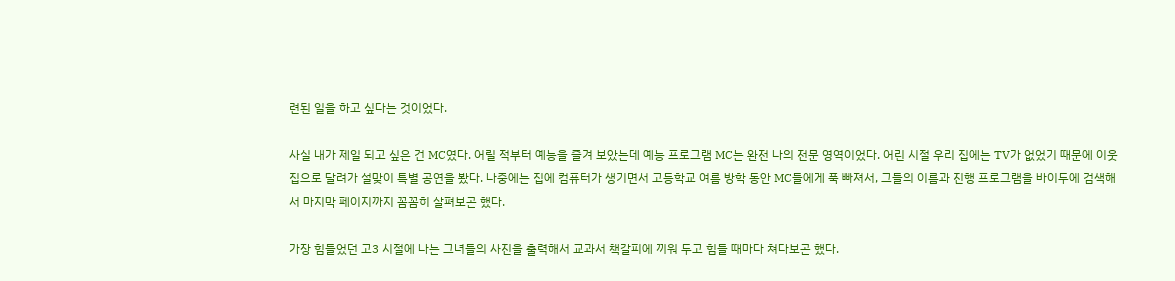련된 일을 하고 싶다는 것이었다.

사실 내가 제일 되고 싶은 건 MC였다. 어릴 적부터 예능을 즐겨 보았는데 예능 프로그램 MC는 완전 나의 전문 영역이었다. 어린 시절 우리 집에는 TV가 없었기 때문에 이웃집으로 달려가 설맞이 특별 공연을 봤다. 나중에는 집에 컴퓨터가 생기면서 고등학교 여름 방학 동안 MC들에게 푹 빠져서, 그들의 이름과 진행 프로그램을 바이두에 검색해서 마지막 페이지까지 꼼꼼히 살펴보곤 했다.

가장 힘들었던 고3 시절에 나는 그녀들의 사진을 출력해서 교과서 책갈피에 끼워 두고 힘들 때마다 쳐다보곤 했다.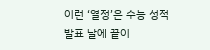이런 ‘열정’은 수능 성적 발표 날에 끝이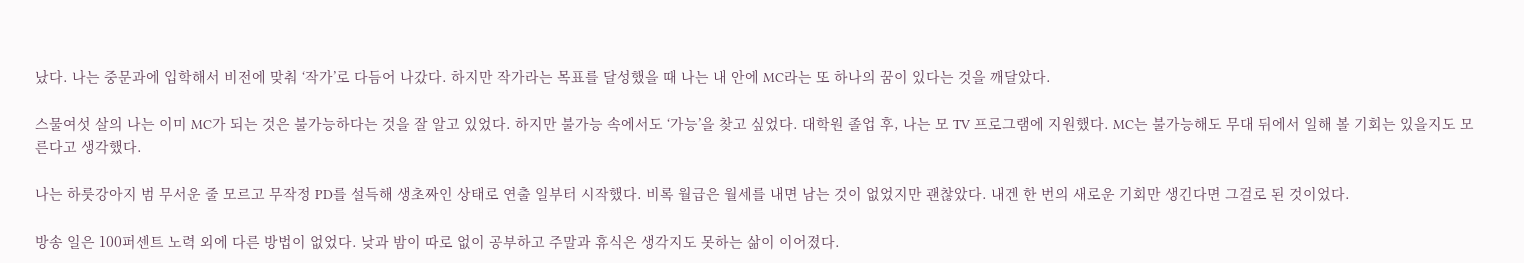났다. 나는 중문과에 입학해서 비전에 맞춰 ‘작가’로 다듬어 나갔다. 하지만 작가라는 목표를 달성했을 때 나는 내 안에 MC라는 또 하나의 꿈이 있다는 것을 깨달았다.

스물여섯 살의 나는 이미 MC가 되는 것은 불가능하다는 것을 잘 알고 있었다. 하지만 불가능 속에서도 ‘가능’을 찾고 싶었다. 대학원 졸업 후, 나는 모 TV 프로그램에 지원했다. MC는 불가능해도 무대 뒤에서 일해 볼 기회는 있을지도 모른다고 생각했다.

나는 하룻강아지 범 무서운 줄 모르고 무작정 PD를 설득해 생초짜인 상태로 연출 일부터 시작했다. 비록 월급은 월세를 내면 남는 것이 없었지만 괜찮았다. 내겐 한 번의 새로운 기회만 생긴다면 그걸로 된 것이었다.

방송 일은 100퍼센트 노력 외에 다른 방법이 없었다. 낮과 밤이 따로 없이 공부하고 주말과 휴식은 생각지도 못하는 삶이 이어졌다.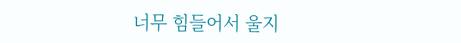너무 힘들어서 울지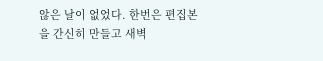않은 날이 없었다. 한번은 편집본을 간신히 만들고 새벽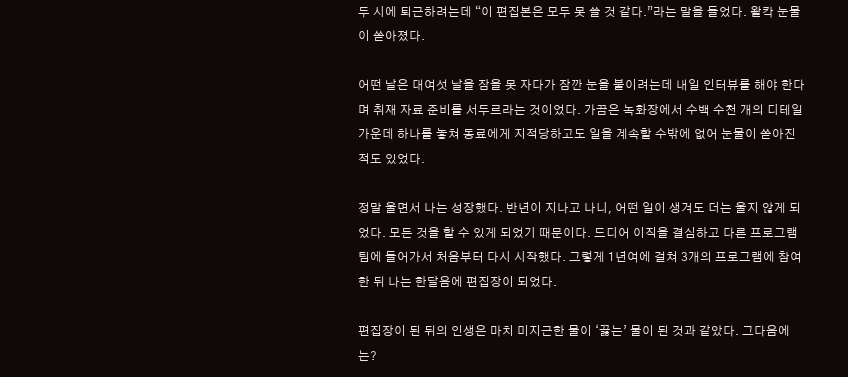두 시에 퇴근하려는데 “이 편집본은 모두 못 쓸 것 같다.”라는 말을 들었다. 왈칵 눈물이 쏟아졌다.

어떤 날은 대여섯 날을 잠을 못 자다가 잠깐 눈을 붙이려는데 내일 인터뷰를 해야 한다며 취재 자료 준비를 서두르라는 것이었다. 가끔은 녹화장에서 수백 수천 개의 디테일 가운데 하나를 놓쳐 동료에게 지적당하고도 일을 계속할 수밖에 없어 눈물이 쏟아진 적도 있었다.

정말 울면서 나는 성장했다. 반년이 지나고 나니, 어떤 일이 생겨도 더는 울지 않게 되었다. 모든 것을 할 수 있게 되었기 때문이다. 드디어 이직을 결심하고 다른 프로그램 팀에 들어가서 처음부터 다시 시작했다. 그렇게 1년여에 걸쳐 3개의 프로그램에 참여한 뒤 나는 한달음에 편집장이 되었다.

편집장이 된 뒤의 인생은 마치 미지근한 물이 ‘끓는’ 물이 된 것과 같았다. 그다음에는?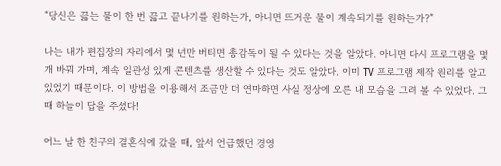“당신은 끓는 물이 한 번 끓고 끝나기를 원하는가, 아니면 뜨거운 물이 계속되기를 원하는가?”

나는 내가 편집장의 자리에서 몇 년만 버티면 총감독이 될 수 있다는 것을 알았다. 아니면 다시 프로그램을 몇 개 바꿔 가며, 계속 일관성 있게 콘텐츠를 생산할 수 있다는 것도 알았다. 이미 TV 프로그램 제작 원리를 알고 있었기 때문이다. 이 방법을 이용해서 조금만 더 연마하면 사실 정상에 오른 내 모습을 그려 볼 수 있었다. 그때 하늘이 답을 주셨다!

어느 날 한 친구의 결혼식에 갔을 때, 앞서 언급했던 경영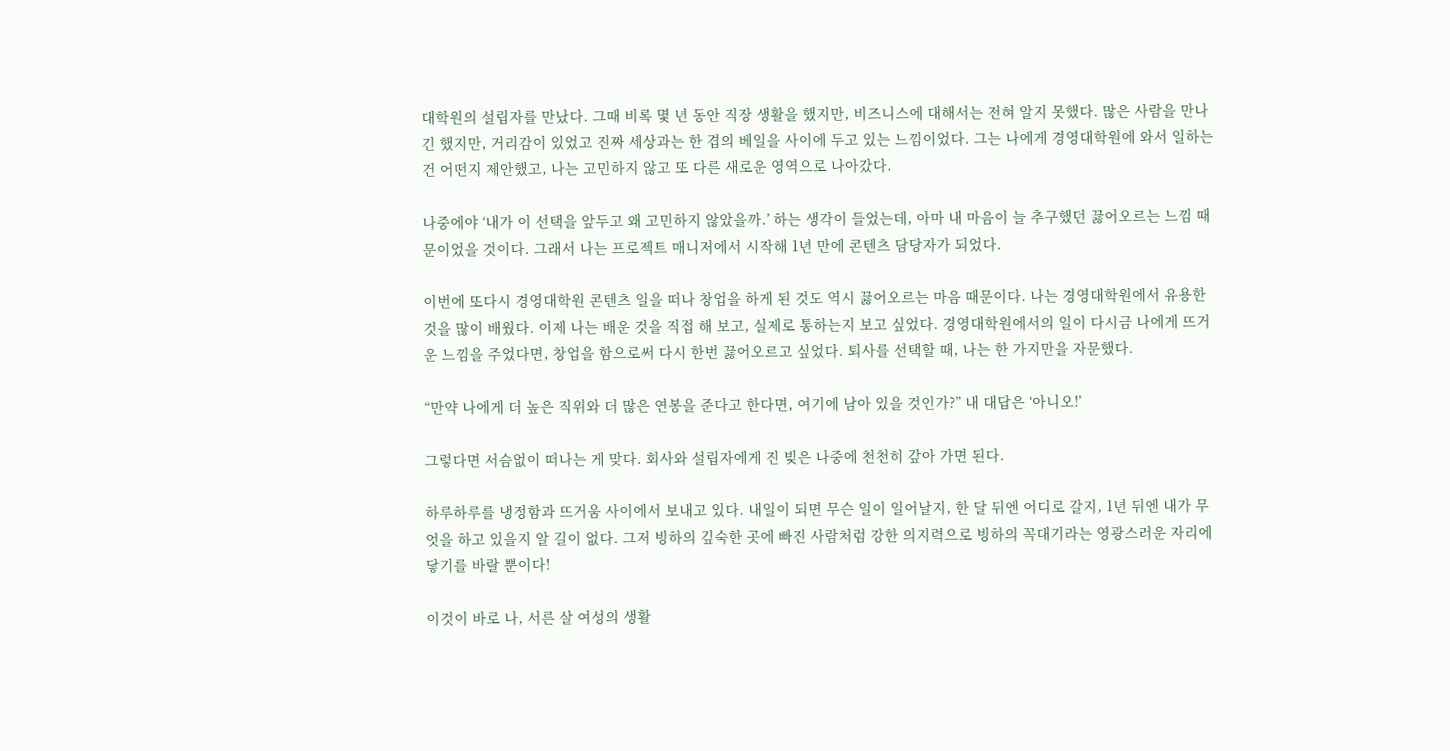대학원의 설립자를 만났다. 그때 비록 몇 년 동안 직장 생활을 했지만, 비즈니스에 대해서는 전혀 알지 못했다. 많은 사람을 만나긴 했지만, 거리감이 있었고 진짜 세상과는 한 겹의 베일을 사이에 두고 있는 느낌이었다. 그는 나에게 경영대학원에 와서 일하는 건 어떤지 제안했고, 나는 고민하지 않고 또 다른 새로운 영역으로 나아갔다.

나중에야 ‘내가 이 선택을 앞두고 왜 고민하지 않았을까.’ 하는 생각이 들었는데, 아마 내 마음이 늘 추구했던 끓어오르는 느낌 때문이었을 것이다. 그래서 나는 프로젝트 매니저에서 시작해 1년 만에 콘텐츠 담당자가 되었다.

이번에 또다시 경영대학원 콘텐츠 일을 떠나 창업을 하게 된 것도 역시 끓어오르는 마음 때문이다. 나는 경영대학원에서 유용한 것을 많이 배웠다. 이제 나는 배운 것을 직접 해 보고, 실제로 통하는지 보고 싶었다. 경영대학원에서의 일이 다시금 나에게 뜨거운 느낌을 주었다면, 창업을 함으로써 다시 한번 끓어오르고 싶었다. 퇴사를 선택할 때, 나는 한 가지만을 자문했다.

“만약 나에게 더 높은 직위와 더 많은 연봉을 준다고 한다면, 여기에 남아 있을 것인가?” 내 대답은 ‘아니오!’

그렇다면 서슴없이 떠나는 게 맞다. 회사와 설립자에게 진 빚은 나중에 천천히 갚아 가면 된다.

하루하루를 냉정함과 뜨거움 사이에서 보내고 있다. 내일이 되면 무슨 일이 일어날지, 한 달 뒤엔 어디로 갈지, 1년 뒤엔 내가 무엇을 하고 있을지 알 길이 없다. 그저 빙하의 깊숙한 곳에 빠진 사람처럼 강한 의지력으로 빙하의 꼭대기라는 영광스러운 자리에 닿기를 바랄 뿐이다!

이것이 바로 나, 서른 살 여성의 생활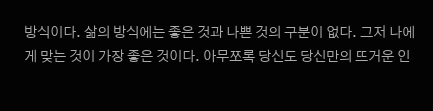방식이다. 삶의 방식에는 좋은 것과 나쁜 것의 구분이 없다. 그저 나에게 맞는 것이 가장 좋은 것이다. 아무쪼록 당신도 당신만의 뜨거운 인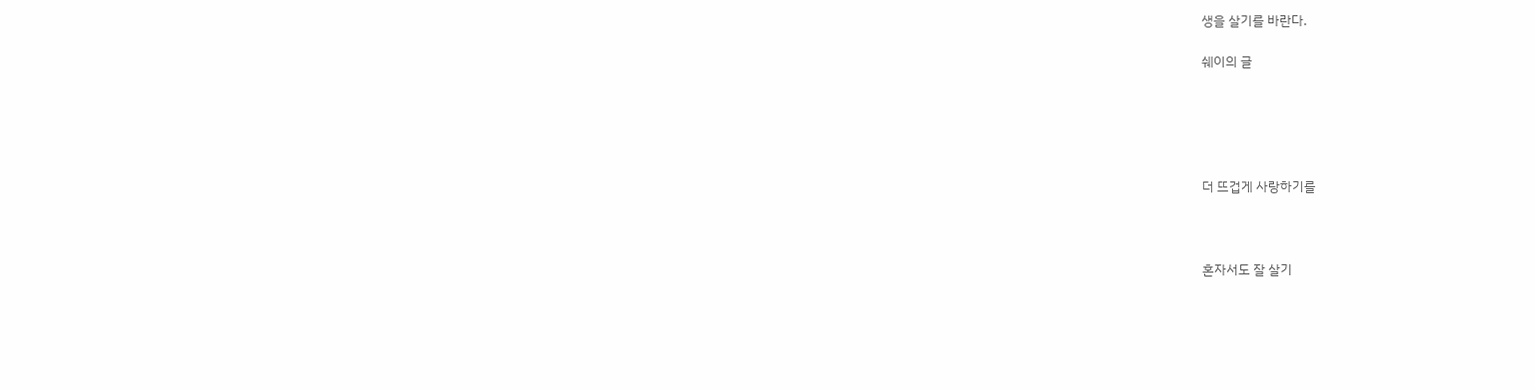생을 살기를 바란다.

쉐이의 글





더 뜨겁게 사랑하기를



혼자서도 잘 살기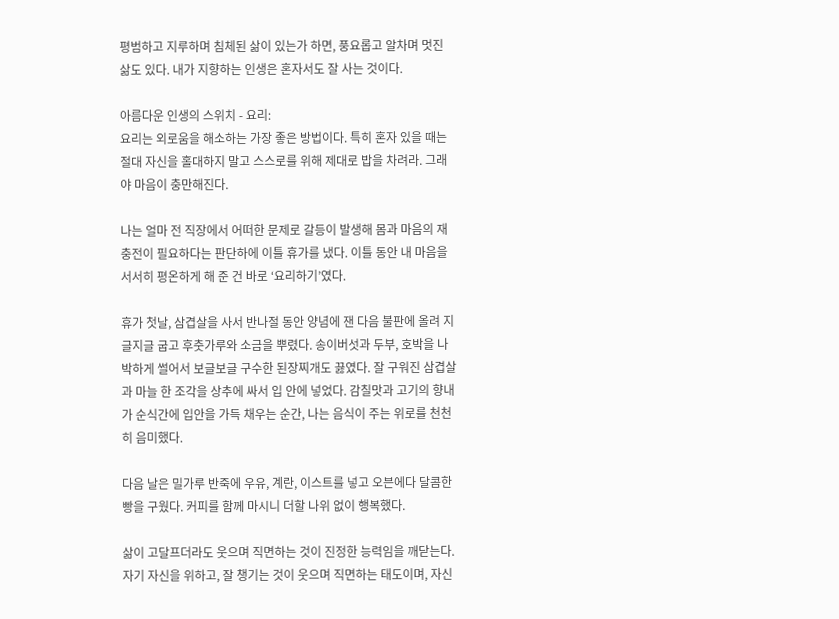평범하고 지루하며 침체된 삶이 있는가 하면, 풍요롭고 알차며 멋진 삶도 있다. 내가 지향하는 인생은 혼자서도 잘 사는 것이다.

아름다운 인생의 스위치 - 요리:
요리는 외로움을 해소하는 가장 좋은 방법이다. 특히 혼자 있을 때는 절대 자신을 홀대하지 말고 스스로를 위해 제대로 밥을 차려라. 그래야 마음이 충만해진다.

나는 얼마 전 직장에서 어떠한 문제로 갈등이 발생해 몸과 마음의 재충전이 필요하다는 판단하에 이틀 휴가를 냈다. 이틀 동안 내 마음을 서서히 평온하게 해 준 건 바로 ‘요리하기’였다.

휴가 첫날, 삼겹살을 사서 반나절 동안 양념에 잰 다음 불판에 올려 지글지글 굽고 후춧가루와 소금을 뿌렸다. 송이버섯과 두부, 호박을 나박하게 썰어서 보글보글 구수한 된장찌개도 끓였다. 잘 구워진 삼겹살과 마늘 한 조각을 상추에 싸서 입 안에 넣었다. 감칠맛과 고기의 향내가 순식간에 입안을 가득 채우는 순간, 나는 음식이 주는 위로를 천천히 음미했다.

다음 날은 밀가루 반죽에 우유, 계란, 이스트를 넣고 오븐에다 달콤한 빵을 구웠다. 커피를 함께 마시니 더할 나위 없이 행복했다.

삶이 고달프더라도 웃으며 직면하는 것이 진정한 능력임을 깨닫는다. 자기 자신을 위하고, 잘 챙기는 것이 웃으며 직면하는 태도이며, 자신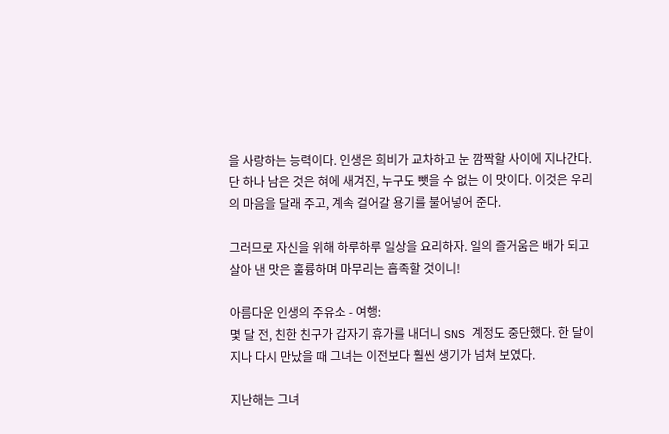을 사랑하는 능력이다. 인생은 희비가 교차하고 눈 깜짝할 사이에 지나간다. 단 하나 남은 것은 혀에 새겨진, 누구도 뺏을 수 없는 이 맛이다. 이것은 우리의 마음을 달래 주고, 계속 걸어갈 용기를 불어넣어 준다.

그러므로 자신을 위해 하루하루 일상을 요리하자. 일의 즐거움은 배가 되고 살아 낸 맛은 훌륭하며 마무리는 흡족할 것이니!

아름다운 인생의 주유소 - 여행:
몇 달 전, 친한 친구가 갑자기 휴가를 내더니 SNS 계정도 중단했다. 한 달이 지나 다시 만났을 때 그녀는 이전보다 훨씬 생기가 넘쳐 보였다.

지난해는 그녀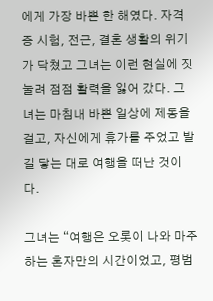에게 가장 바쁜 한 해였다. 자격증 시험, 전근, 결혼 생활의 위기가 닥쳤고 그녀는 이런 현실에 짓눌려 점점 활력을 잃어 갔다. 그녀는 마침내 바쁜 일상에 제동을 걸고, 자신에게 휴가를 주었고 발길 닿는 대로 여행을 떠난 것이다.

그녀는 “여행은 오롯이 나와 마주하는 혼자만의 시간이었고, 평범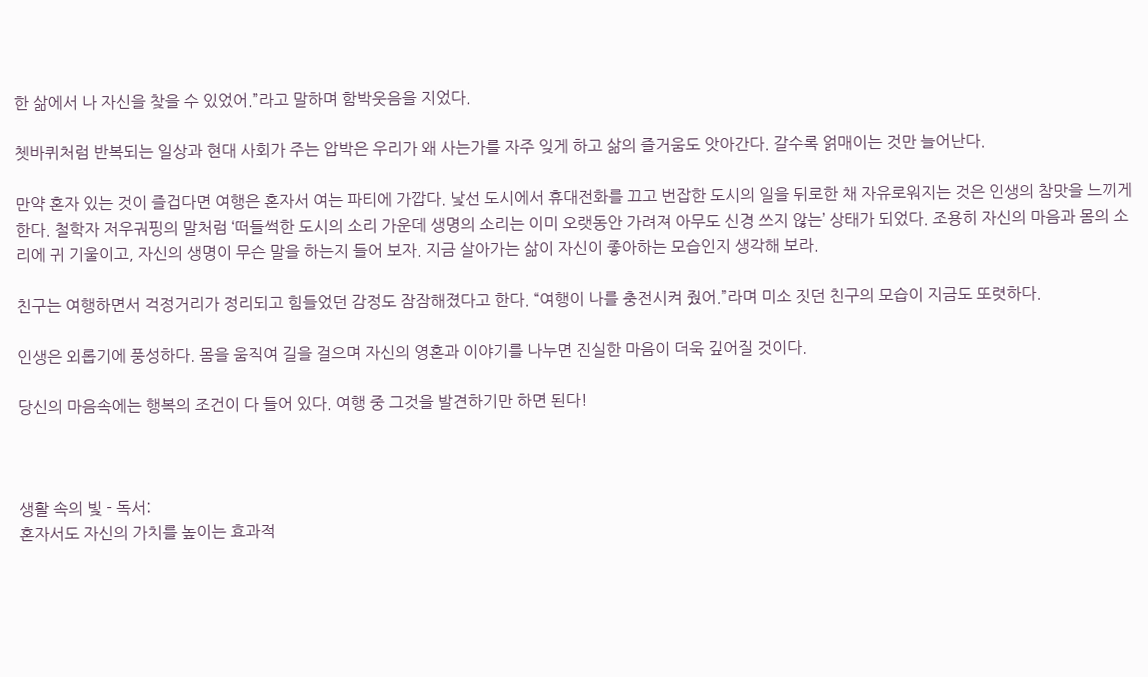한 삶에서 나 자신을 찾을 수 있었어.”라고 말하며 함박웃음을 지었다.

쳇바퀴처럼 반복되는 일상과 현대 사회가 주는 압박은 우리가 왜 사는가를 자주 잊게 하고 삶의 즐거움도 앗아간다. 갈수록 얽매이는 것만 늘어난다.

만약 혼자 있는 것이 즐겁다면 여행은 혼자서 여는 파티에 가깝다. 낯선 도시에서 휴대전화를 끄고 번잡한 도시의 일을 뒤로한 채 자유로워지는 것은 인생의 참맛을 느끼게 한다. 철학자 저우궈핑의 말처럼 ‘떠들썩한 도시의 소리 가운데 생명의 소리는 이미 오랫동안 가려져 아무도 신경 쓰지 않는’ 상태가 되었다. 조용히 자신의 마음과 몸의 소리에 귀 기울이고, 자신의 생명이 무슨 말을 하는지 들어 보자. 지금 살아가는 삶이 자신이 좋아하는 모습인지 생각해 보라.

친구는 여행하면서 걱정거리가 정리되고 힘들었던 감정도 잠잠해졌다고 한다. “여행이 나를 충전시켜 줬어.”라며 미소 짓던 친구의 모습이 지금도 또렷하다.

인생은 외롭기에 풍성하다. 몸을 움직여 길을 걸으며 자신의 영혼과 이야기를 나누면 진실한 마음이 더욱 깊어질 것이다.

당신의 마음속에는 행복의 조건이 다 들어 있다. 여행 중 그것을 발견하기만 하면 된다!



생활 속의 빛 - 독서:
혼자서도 자신의 가치를 높이는 효과적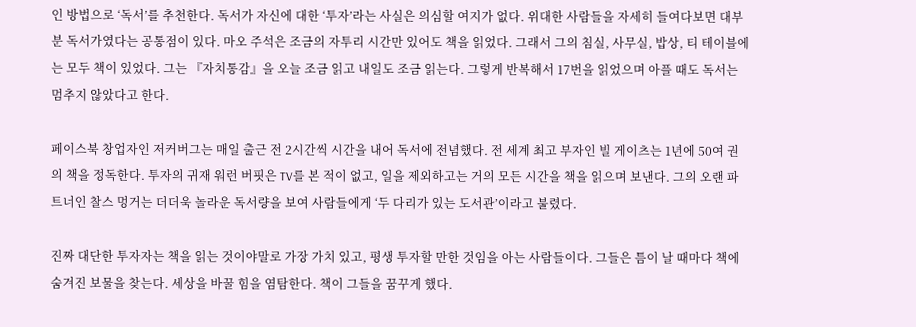인 방법으로 ‘독서’를 추천한다. 독서가 자신에 대한 ‘투자’라는 사실은 의심할 여지가 없다. 위대한 사람들을 자세히 들여다보면 대부분 독서가였다는 공통점이 있다. 마오 주석은 조금의 자투리 시간만 있어도 책을 읽었다. 그래서 그의 침실, 사무실, 밥상, 티 테이블에는 모두 책이 있었다. 그는 『자치통감』을 오늘 조금 읽고 내일도 조금 읽는다. 그렇게 반복해서 17번을 읽었으며 아플 때도 독서는 멈추지 않았다고 한다.

페이스북 창업자인 저커버그는 매일 출근 전 2시간씩 시간을 내어 독서에 전념했다. 전 세계 최고 부자인 빌 게이츠는 1년에 50여 권의 책을 정독한다. 투자의 귀재 워런 버핏은 TV를 본 적이 없고, 일을 제외하고는 거의 모든 시간을 책을 읽으며 보낸다. 그의 오랜 파트너인 찰스 멍거는 더더욱 놀라운 독서량을 보여 사람들에게 ‘두 다리가 있는 도서관’이라고 불렸다.

진짜 대단한 투자자는 책을 읽는 것이야말로 가장 가치 있고, 평생 투자할 만한 것임을 아는 사람들이다. 그들은 틈이 날 때마다 책에 숨겨진 보물을 찾는다. 세상을 바꿀 힘을 염탐한다. 책이 그들을 꿈꾸게 했다.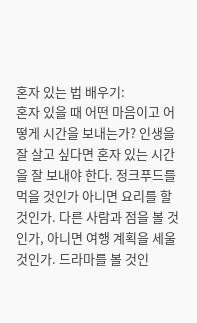혼자 있는 법 배우기:
혼자 있을 때 어떤 마음이고 어떻게 시간을 보내는가? 인생을 잘 살고 싶다면 혼자 있는 시간을 잘 보내야 한다. 정크푸드를 먹을 것인가 아니면 요리를 할 것인가. 다른 사람과 점을 볼 것인가, 아니면 여행 계획을 세울 것인가. 드라마를 볼 것인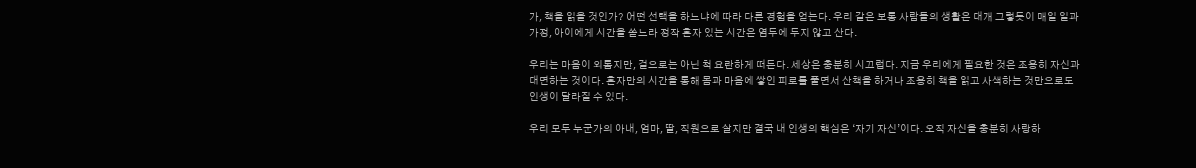가, 책을 읽을 것인가? 어떤 선택을 하느냐에 따라 다른 경험을 얻는다. 우리 같은 보통 사람들의 생활은 대개 그렇듯이 매일 일과 가정, 아이에게 시간을 쏟느라 정작 혼자 있는 시간은 염두에 두지 않고 산다.

우리는 마음이 외롭지만, 겉으로는 아닌 척 요란하게 떠든다. 세상은 충분히 시끄럽다. 지금 우리에게 필요한 것은 조용히 자신과 대면하는 것이다. 혼자만의 시간을 통해 몸과 마음에 쌓인 피로를 풀면서 산책을 하거나 조용히 책을 읽고 사색하는 것만으로도 인생이 달라질 수 있다.

우리 모두 누군가의 아내, 엄마, 딸, 직원으로 살지만 결국 내 인생의 핵심은 ‘자기 자신’이다. 오직 자신을 충분히 사랑하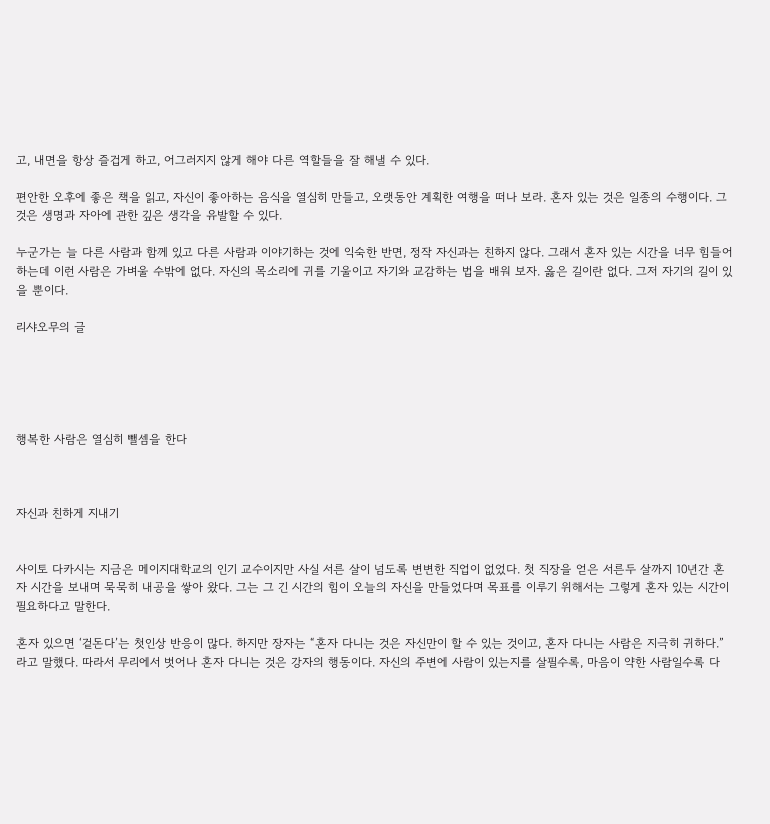고, 내면을 항상 즐겁게 하고, 어그러지지 않게 해야 다른 역할들을 잘 해낼 수 있다.

편안한 오후에 좋은 책을 읽고, 자신이 좋아하는 음식을 열심히 만들고, 오랫동안 계획한 여행을 떠나 보라. 혼자 있는 것은 일종의 수행이다. 그것은 생명과 자아에 관한 깊은 생각을 유발할 수 있다.

누군가는 늘 다른 사람과 함께 있고 다른 사람과 이야기하는 것에 익숙한 반면, 정작 자신과는 친하지 않다. 그래서 혼자 있는 시간을 너무 힘들어하는데 이런 사람은 가벼울 수밖에 없다. 자신의 목소리에 귀를 기울이고 자기와 교감하는 법을 배워 보자. 옳은 길이란 없다. 그저 자기의 길이 있을 뿐이다.

리샤오무의 글





행복한 사람은 열심히 뺄셈을 한다



자신과 친하게 지내기


사이토 다카시는 지금은 메이지대학교의 인기 교수이지만 사실 서른 살이 넘도록 변변한 직업이 없었다. 첫 직장을 얻은 서른두 살까지 10년간 혼자 시간을 보내며 묵묵히 내공을 쌓아 왔다. 그는 그 긴 시간의 힘이 오늘의 자신을 만들었다며 목표를 이루기 위해서는 그렇게 혼자 있는 시간이 필요하다고 말한다.

혼자 있으면 ‘겉돈다’는 첫인상 반응이 많다. 하지만 장자는 “혼자 다니는 것은 자신만이 할 수 있는 것이고, 혼자 다니는 사람은 지극히 귀하다.”라고 말했다. 따라서 무리에서 벗어나 혼자 다니는 것은 강자의 행동이다. 자신의 주변에 사람이 있는지를 살필수록, 마음이 약한 사람일수록 다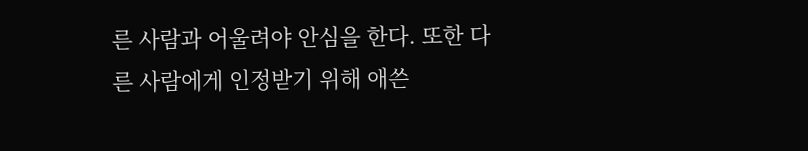른 사람과 어울려야 안심을 한다. 또한 다른 사람에게 인정받기 위해 애쓴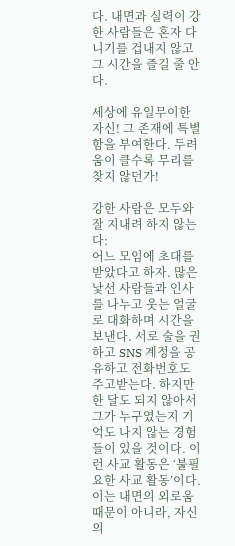다. 내면과 실력이 강한 사람들은 혼자 다니기를 겁내지 않고 그 시간을 즐길 줄 안다.

세상에 유일무이한 자신! 그 존재에 특별함을 부여한다. 두려움이 클수록 무리를 찾지 않던가!

강한 사람은 모두와 잘 지내려 하지 않는다:
어느 모임에 초대를 받았다고 하자. 많은 낯선 사람들과 인사를 나누고 웃는 얼굴로 대화하며 시간을 보낸다. 서로 술을 권하고 SNS 계정을 공유하고 전화번호도 주고받는다. 하지만 한 달도 되지 않아서 그가 누구였는지 기억도 나지 않는 경험들이 있을 것이다. 이런 사교 활동은 ‘불필요한 사교 활동’이다. 이는 내면의 외로움 때문이 아니라, 자신의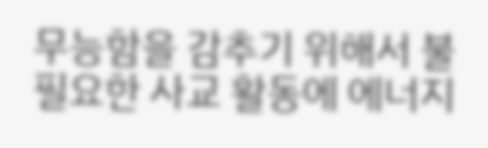무능함을 감추기 위해서 불필요한 사교 활동에 에너지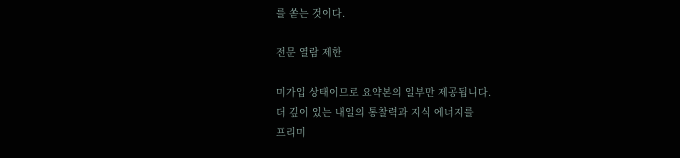를 쏟는 것이다.

전문 열람 제한

미가입 상태이므로 요약본의 일부만 제공됩니다.
더 깊이 있는 내일의 통찰력과 지식 에너지를
프리미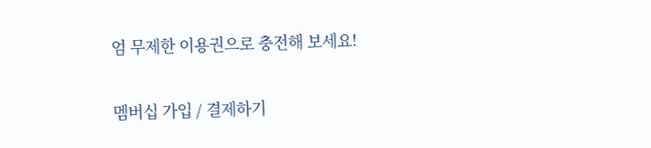엄 무제한 이용권으로 충전해 보세요!

멤버십 가입 / 결제하기